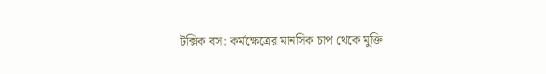টক্সিক বস: কর্মক্ষেত্রের মানসিক চাপ থেকে মুক্তি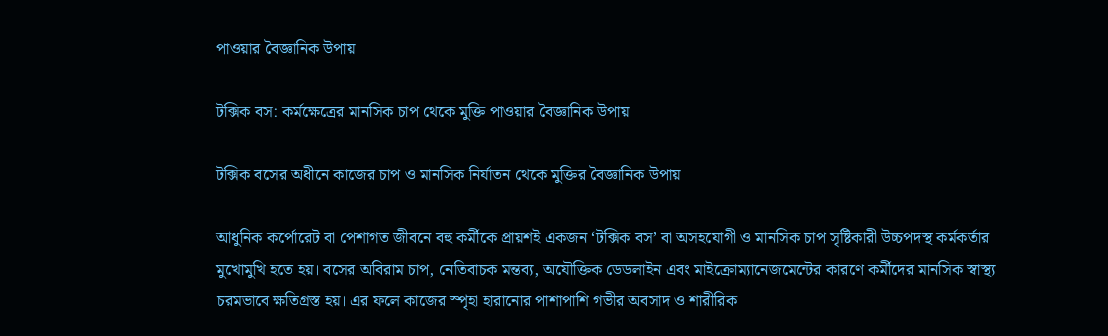পাওয়ার বৈজ্ঞানিক উপায়

টক্সিক বস: কর্মক্ষেত্রের মানসিক চাপ থেকে মুক্তি পাওয়ার বৈজ্ঞানিক উপায়

টক্সিক বসের অধীনে কাজের চাপ ও মানসিক নির্যাতন থেকে মুক্তির বৈজ্ঞানিক উপায়

আধুনিক কর্পোরেট বা পেশাগত জীবনে বহু কর্মীকে প্রায়শই একজন ‘টক্সিক বস’ বা অসহযোগী ও মানসিক চাপ সৃষ্টিকারী উচ্চপদস্থ কর্মকর্তার মুখোমুখি হতে হয়। বসের অবিরাম চাপ, নেতিবাচক মন্তব্য, অযৌক্তিক ডেডলাইন এবং মাইক্রোম্যানেজমেন্টের কারণে কর্মীদের মানসিক স্বাস্থ্য চরমভাবে ক্ষতিগ্রস্ত হয়। এর ফলে কাজের স্পৃহা হারানোর পাশাপাশি গভীর অবসাদ ও শারীরিক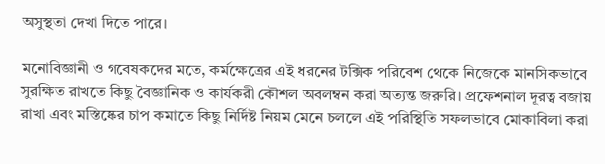অসুস্থতা দেখা দিতে পারে।

মনোবিজ্ঞানী ও গবেষকদের মতে, কর্মক্ষেত্রের এই ধরনের টক্সিক পরিবেশ থেকে নিজেকে মানসিকভাবে সুরক্ষিত রাখতে কিছু বৈজ্ঞানিক ও কার্যকরী কৌশল অবলম্বন করা অত্যন্ত জরুরি। প্রফেশনাল দূরত্ব বজায় রাখা এবং মস্তিষ্কের চাপ কমাতে কিছু নির্দিষ্ট নিয়ম মেনে চললে এই পরিস্থিতি সফলভাবে মোকাবিলা করা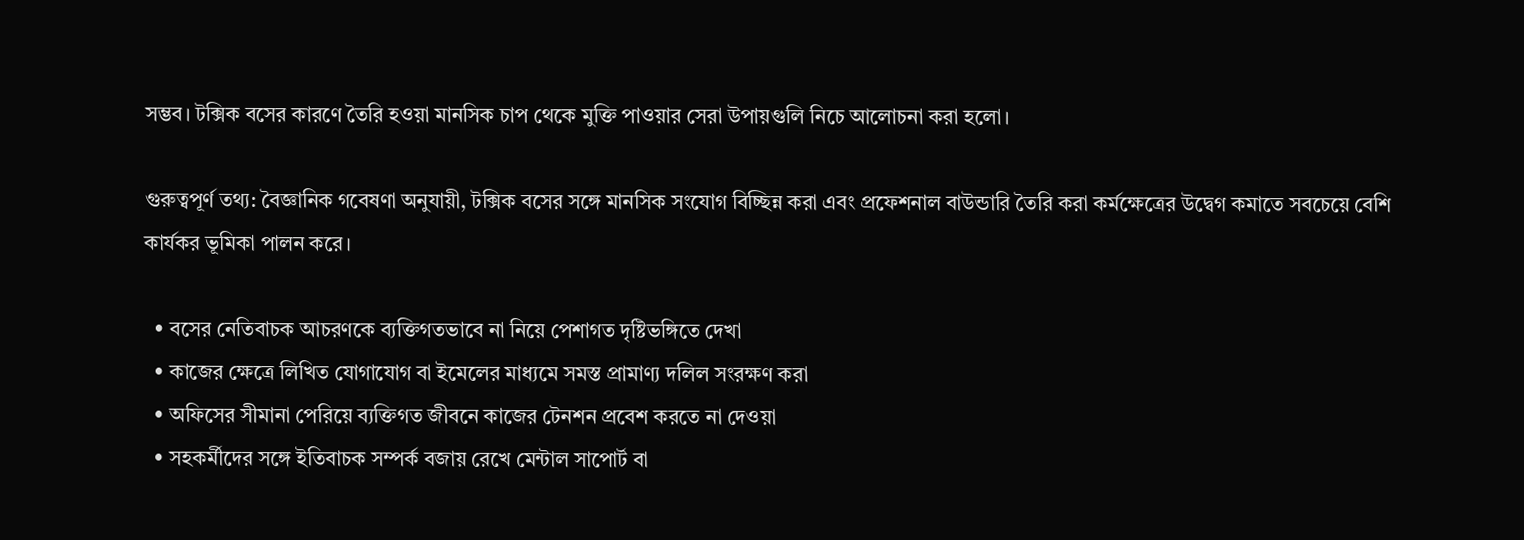সম্ভব। টক্সিক বসের কারণে তৈরি হওয়া মানসিক চাপ থেকে মুক্তি পাওয়ার সেরা উপায়গুলি নিচে আলোচনা করা হলো।

গুরুত্বপূর্ণ তথ্য: বৈজ্ঞানিক গবেষণা অনুযায়ী, টক্সিক বসের সঙ্গে মানসিক সংযোগ বিচ্ছিন্ন করা এবং প্রফেশনাল বাউন্ডারি তৈরি করা কর্মক্ষেত্রের উদ্বেগ কমাতে সবচেয়ে বেশি কার্যকর ভূমিকা পালন করে।

  • বসের নেতিবাচক আচরণকে ব্যক্তিগতভাবে না নিয়ে পেশাগত দৃষ্টিভঙ্গিতে দেখা
  • কাজের ক্ষেত্রে লিখিত যোগাযোগ বা ইমেলের মাধ্যমে সমস্ত প্রামাণ্য দলিল সংরক্ষণ করা
  • অফিসের সীমানা পেরিয়ে ব্যক্তিগত জীবনে কাজের টেনশন প্রবেশ করতে না দেওয়া
  • সহকর্মীদের সঙ্গে ইতিবাচক সম্পর্ক বজায় রেখে মেন্টাল সাপোর্ট বা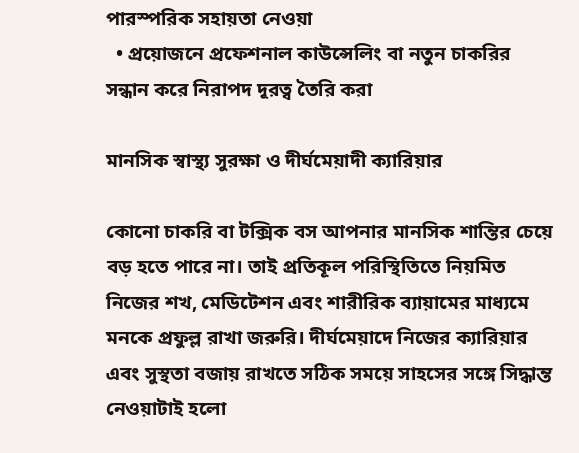পারস্পরিক সহায়তা নেওয়া
  • প্রয়োজনে প্রফেশনাল কাউন্সেলিং বা নতুন চাকরির সন্ধান করে নিরাপদ দূরত্ব তৈরি করা

মানসিক স্বাস্থ্য সুরক্ষা ও দীর্ঘমেয়াদী ক্যারিয়ার

কোনো চাকরি বা টক্সিক বস আপনার মানসিক শান্তির চেয়ে বড় হতে পারে না। তাই প্রতিকূল পরিস্থিতিতে নিয়মিত নিজের শখ, মেডিটেশন এবং শারীরিক ব্যায়ামের মাধ্যমে মনকে প্রফুল্ল রাখা জরুরি। দীর্ঘমেয়াদে নিজের ক্যারিয়ার এবং সুস্থতা বজায় রাখতে সঠিক সময়ে সাহসের সঙ্গে সিদ্ধান্ত নেওয়াটাই হলো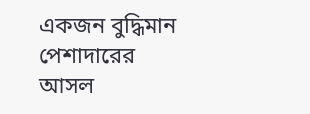একজন বুদ্ধিমান পেশাদারের আসল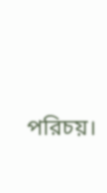পরিচয়।